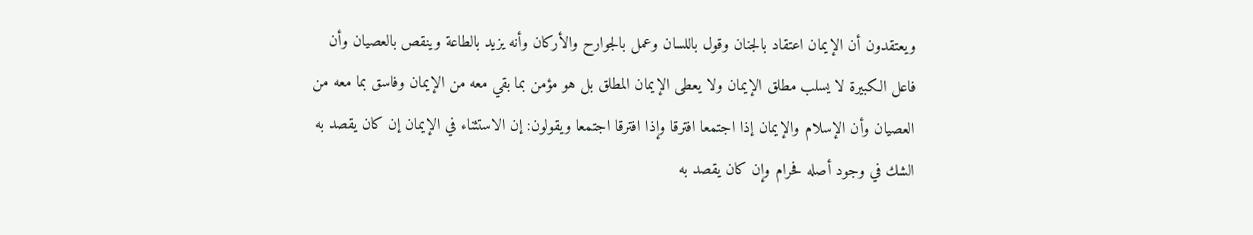ويعتقدون أن الإيمان اعتقاد بالجنان وقول باللسان وعمل بالجوارح والأركان وأنه يزيد بالطاعة وينقص بالعصيان وأن فاعل الكبيرة لا يسلب مطلق الإيمان ولا يعطى الإيمان المطلق بل هو مؤمن بما بقي معه من الإيمان وفاسق بما معه من العصيان وأن الإسلام والإيمان إذا اجتمعا افترقا وإذا افترقا اجتمعا ويقولون: إن الاستثناء في الإيمان إن كان يقصد به الشك في وجود أصله فحرام وإن كان يقصد به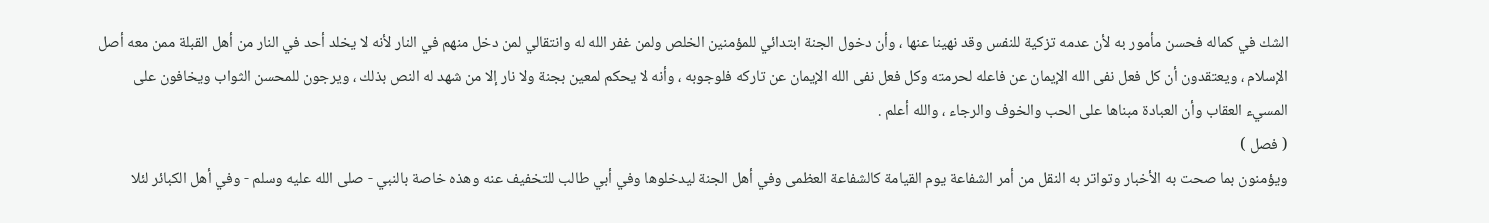الشك في كماله فحسن مأمور به لأن عدمه تزكية للنفس وقد نهينا عنها ، وأن دخول الجنة ابتدائي للمؤمنين الخلص ولمن غفر الله له وانتقالي لمن دخل منهم في النار لأنه لا يخلد أحد في النار من أهل القبلة ممن معه أصل الإسلام ، ويعتقدون أن كل فعل نفى الله الإيمان عن فاعله لحرمته وكل فعل نفى الله الإيمان عن تاركه فلوجوبه ، وأنه لا يحكم لمعين بجنة ولا نار إلا من شهد له النص بذلك ، ويرجون للمحسن الثواب ويخافون على المسيء العقاب وأن العبادة مبناها على الحب والخوف والرجاء ، والله أعلم .
( فصل )
ويؤمنون بما صحت به الأخبار وتواتر به النقل من أمر الشفاعة يوم القيامة كالشفاعة العظمى وفي أهل الجنة ليدخلوها وفي أبي طالب للتخفيف عنه وهذه خاصة بالنبي - صلى الله عليه وسلم - وفي أهل الكبائر لئلا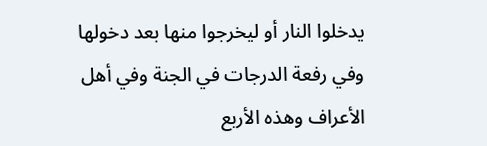يدخلوا النار أو ليخرجوا منها بعد دخولها وفي رفعة الدرجات في الجنة وفي أهل الأعراف وهذه الأربع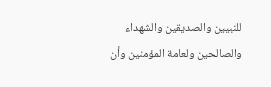للنبيين والصديقين والشهداء والصالحين ولعامة المؤمنين وأن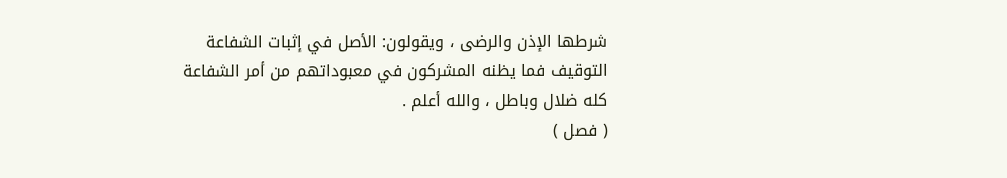شرطها الإذن والرضى ، ويقولون: الأصل في إثبات الشفاعة التوقيف فما يظنه المشركون في معبوداتهم من أمر الشفاعة كله ضلال وباطل ، والله أعلم .
( فصل )